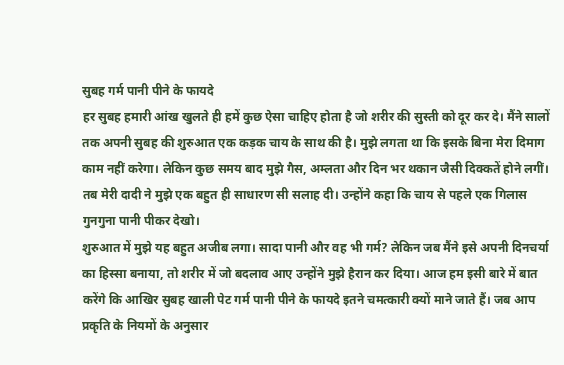सुबह गर्म पानी पीने के फायदे
हर सुबह हमारी आंख खुलते ही हमें कुछ ऐसा चाहिए होता है जो शरीर की सुस्ती को दूर कर दे। मैंने सालों तक अपनी सुबह की शुरुआत एक कड़क चाय के साथ की है। मुझे लगता था कि इसके बिना मेरा दिमाग काम नहीं करेगा। लेकिन कुछ समय बाद मुझे गैस, अम्लता और दिन भर थकान जैसी दिक्कतें होने लगीं। तब मेरी दादी ने मुझे एक बहुत ही साधारण सी सलाह दी। उन्होंने कहा कि चाय से पहले एक गिलास गुनगुना पानी पीकर देखो।
शुरुआत में मुझे यह बहुत अजीब लगा। सादा पानी और वह भी गर्म? लेकिन जब मैंने इसे अपनी दिनचर्या का हिस्सा बनाया, तो शरीर में जो बदलाव आए उन्होंने मुझे हैरान कर दिया। आज हम इसी बारे में बात करेंगे कि आखिर सुबह खाली पेट गर्म पानी पीने के फायदे इतने चमत्कारी क्यों माने जाते हैं। जब आप प्रकृति के नियमों के अनुसार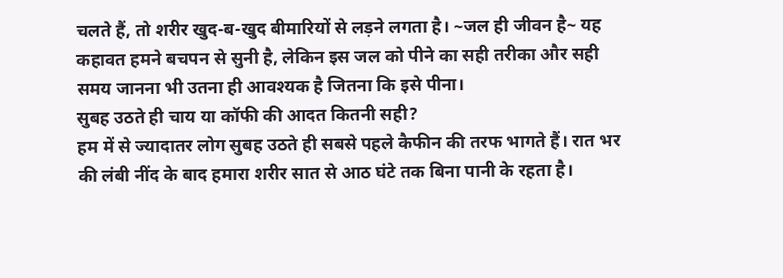चलते हैं, तो शरीर खुद-ब-खुद बीमारियों से लड़ने लगता है। ~जल ही जीवन है~ यह कहावत हमने बचपन से सुनी है, लेकिन इस जल को पीने का सही तरीका और सही समय जानना भी उतना ही आवश्यक है जितना कि इसे पीना।
सुबह उठते ही चाय या कॉफी की आदत कितनी सही?
हम में से ज्यादातर लोग सुबह उठते ही सबसे पहले कैफीन की तरफ भागते हैं। रात भर की लंबी नींद के बाद हमारा शरीर सात से आठ घंटे तक बिना पानी के रहता है।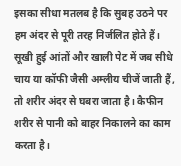इसका सीधा मतलब है कि सुबह उठने पर हम अंदर से पूरी तरह निर्जलित होते हैं। सूखी हुई आंतों और खाली पेट में जब सीधे चाय या कॉफी जैसी अम्लीय चीजें जाती हैं, तो शरीर अंदर से घबरा जाता है। कैफीन शरीर से पानी को बाहर निकालने का काम करता है।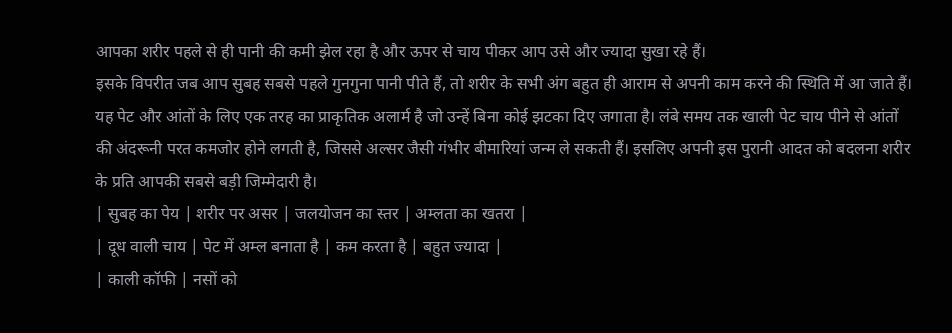आपका शरीर पहले से ही पानी की कमी झेल रहा है और ऊपर से चाय पीकर आप उसे और ज्यादा सुखा रहे हैं।
इसके विपरीत जब आप सुबह सबसे पहले गुनगुना पानी पीते हैं, तो शरीर के सभी अंग बहुत ही आराम से अपनी काम करने की स्थिति में आ जाते हैं। यह पेट और आंतों के लिए एक तरह का प्राकृतिक अलार्म है जो उन्हें बिना कोई झटका दिए जगाता है। लंबे समय तक खाली पेट चाय पीने से आंतों की अंदरूनी परत कमजोर होने लगती है, जिससे अल्सर जैसी गंभीर बीमारियां जन्म ले सकती हैं। इसलिए अपनी इस पुरानी आदत को बदलना शरीर के प्रति आपकी सबसे बड़ी जिम्मेदारी है।
| सुबह का पेय | शरीर पर असर | जलयोजन का स्तर | अम्लता का खतरा |
| दूध वाली चाय | पेट में अम्ल बनाता है | कम करता है | बहुत ज्यादा |
| काली कॉफी | नसों को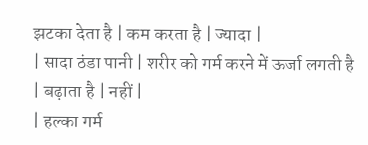झटका देता है | कम करता है | ज्यादा |
| सादा ठंडा पानी | शरीर को गर्म करने में ऊर्जा लगती है | बढ़ाता है | नहीं |
| हल्का गर्म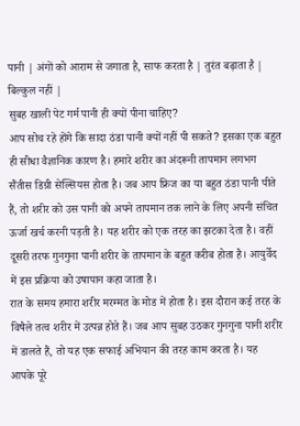पानी | अंगों को आराम से जगाता है, साफ करता है | तुरंत बढ़ाता है | बिल्कुल नहीं |
सुबह खाली पेट गर्म पानी ही क्यों पीना चाहिए?
आप सोच रहे होंगे कि सादा ठंडा पानी क्यों नहीं पी सकते? इसका एक बहुत ही सीधा वैज्ञानिक कारण है। हमारे शरीर का अंदरूनी तापमान लगभग सैंतीस डिग्री सेल्सियस होता है। जब आप फ्रिज का या बहुत ठंडा पानी पीते हैं, तो शरीर को उस पानी को अपने तापमान तक लाने के लिए अपनी संचित ऊर्जा खर्च करनी पड़ती है। यह शरीर को एक तरह का झटका देता है। वहीं दूसरी तरफ गुनगुना पानी शरीर के तापमान के बहुत करीब होता है। आयुर्वेद में इस प्रक्रिया को उषापान कहा जाता है।
रात के समय हमारा शरीर मरम्मत के मोड में होता है। इस दौरान कई तरह के विषैले तत्व शरीर में उत्पन्न होते हैं। जब आप सुबह उठकर गुनगुना पानी शरीर में डालते हैं, तो यह एक सफाई अभियान की तरह काम करता है। यह आपके पूरे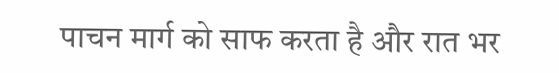पाचन मार्ग को साफ करता है और रात भर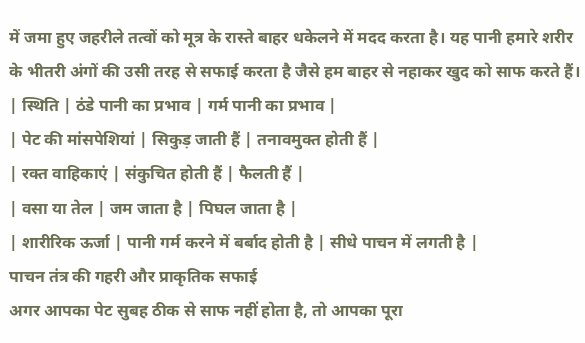में जमा हुए जहरीले तत्वों को मूत्र के रास्ते बाहर धकेलने में मदद करता है। यह पानी हमारे शरीर के भीतरी अंगों की उसी तरह से सफाई करता है जैसे हम बाहर से नहाकर खुद को साफ करते हैं।
| स्थिति | ठंडे पानी का प्रभाव | गर्म पानी का प्रभाव |
| पेट की मांसपेशियां | सिकुड़ जाती हैं | तनावमुक्त होती हैं |
| रक्त वाहिकाएं | संकुचित होती हैं | फैलती हैं |
| वसा या तेल | जम जाता है | पिघल जाता है |
| शारीरिक ऊर्जा | पानी गर्म करने में बर्बाद होती है | सीधे पाचन में लगती है |
पाचन तंत्र की गहरी और प्राकृतिक सफाई
अगर आपका पेट सुबह ठीक से साफ नहीं होता है, तो आपका पूरा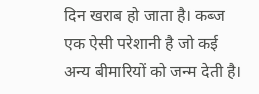दिन खराब हो जाता है। कब्ज एक ऐसी परेशानी है जो कई अन्य बीमारियों को जन्म देती है।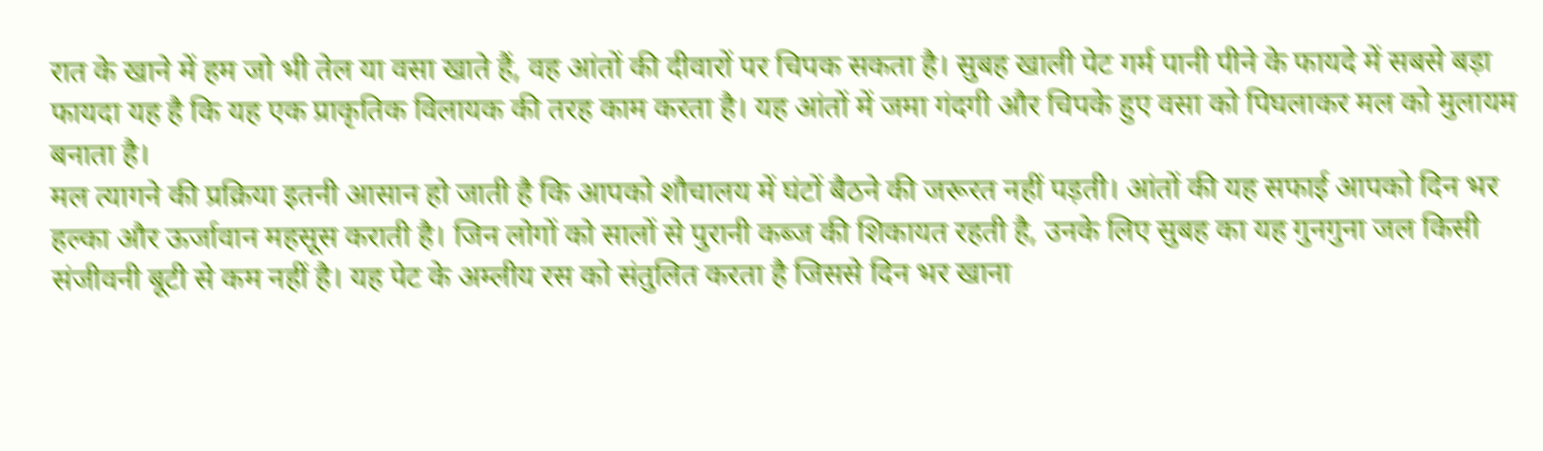रात के खाने में हम जो भी तेल या वसा खाते हैं, वह आंतों की दीवारों पर चिपक सकता है। सुबह खाली पेट गर्म पानी पीने के फायदे में सबसे बड़ा फायदा यह है कि यह एक प्राकृतिक विलायक की तरह काम करता है। यह आंतों में जमा गंदगी और चिपके हुए वसा को पिघलाकर मल को मुलायम बनाता है।
मल त्यागने की प्रक्रिया इतनी आसान हो जाती है कि आपको शौचालय में घंटों बैठने की जरूरत नहीं पड़ती। आंतों की यह सफाई आपको दिन भर हल्का और ऊर्जावान महसूस कराती है। जिन लोगों को सालों से पुरानी कब्ज की शिकायत रहती है, उनके लिए सुबह का यह गुनगुना जल किसी संजीवनी बूटी से कम नहीं है। यह पेट के अम्लीय रस को संतुलित करता है जिससे दिन भर खाना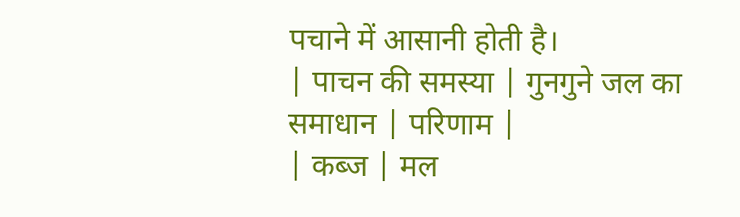पचाने में आसानी होती है।
| पाचन की समस्या | गुनगुने जल का समाधान | परिणाम |
| कब्ज | मल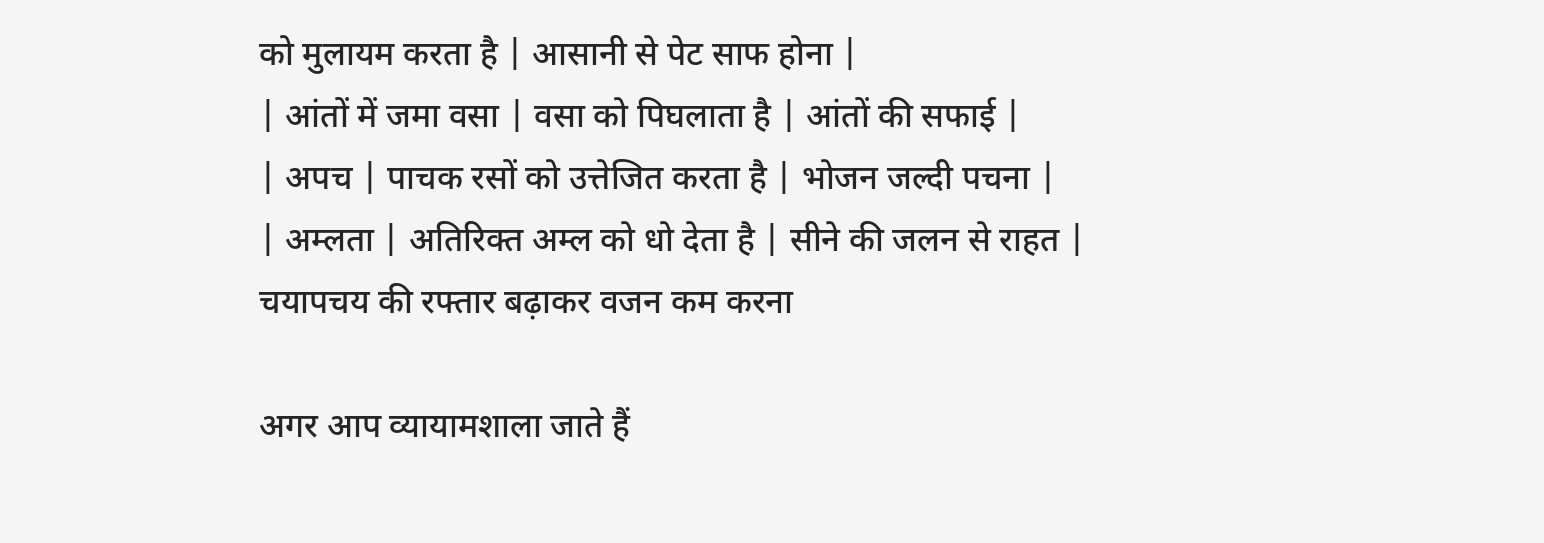को मुलायम करता है | आसानी से पेट साफ होना |
| आंतों में जमा वसा | वसा को पिघलाता है | आंतों की सफाई |
| अपच | पाचक रसों को उत्तेजित करता है | भोजन जल्दी पचना |
| अम्लता | अतिरिक्त अम्ल को धो देता है | सीने की जलन से राहत |
चयापचय की रफ्तार बढ़ाकर वजन कम करना

अगर आप व्यायामशाला जाते हैं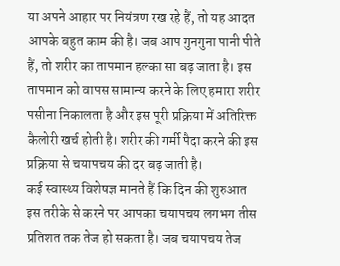या अपने आहार पर नियंत्रण रख रहे हैं, तो यह आदत आपके बहुत काम की है। जब आप गुनगुना पानी पीते हैं, तो शरीर का तापमान हल्का सा बढ़ जाता है। इस तापमान को वापस सामान्य करने के लिए हमारा शरीर पसीना निकालता है और इस पूरी प्रक्रिया में अतिरिक्त कैलोरी खर्च होती है। शरीर की गर्मी पैदा करने की इस प्रक्रिया से चयापचय की दर बढ़ जाती है।
कई स्वास्थ्य विशेषज्ञ मानते हैं कि दिन की शुरुआत इस तरीके से करने पर आपका चयापचय लगभग तीस प्रतिशत तक तेज हो सकता है। जब चयापचय तेज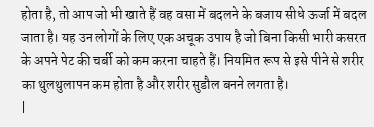होता है, तो आप जो भी खाते हैं वह वसा में बदलने के बजाय सीधे ऊर्जा में बदल जाता है। यह उन लोगों के लिए एक अचूक उपाय है जो बिना किसी भारी कसरत के अपने पेट की चर्बी को कम करना चाहते हैं। नियमित रूप से इसे पीने से शरीर का थुलथुलापन कम होता है और शरीर सुडौल बनने लगता है।
|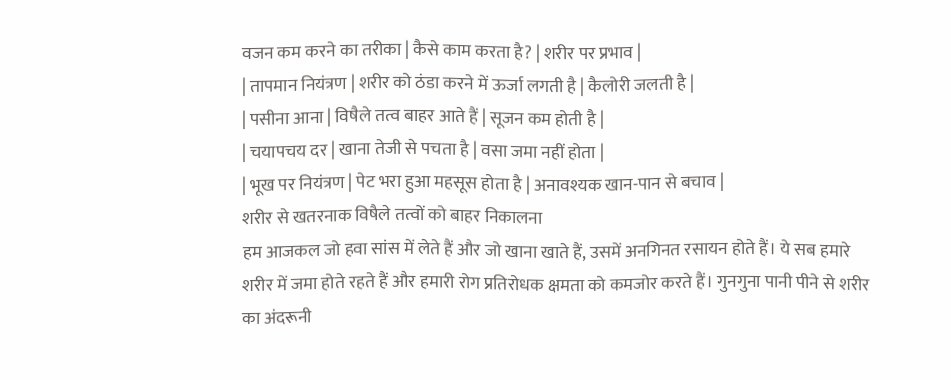वजन कम करने का तरीका | कैसे काम करता है? | शरीर पर प्रभाव |
| तापमान नियंत्रण | शरीर को ठंडा करने में ऊर्जा लगती है | कैलोरी जलती है |
| पसीना आना | विषैले तत्व बाहर आते हैं | सूजन कम होती है |
| चयापचय दर | खाना तेजी से पचता है | वसा जमा नहीं होता |
| भूख पर नियंत्रण | पेट भरा हुआ महसूस होता है | अनावश्यक खान-पान से बचाव |
शरीर से खतरनाक विषैले तत्वों को बाहर निकालना
हम आजकल जो हवा सांस में लेते हैं और जो खाना खाते हैं, उसमें अनगिनत रसायन होते हैं। ये सब हमारे शरीर में जमा होते रहते हैं और हमारी रोग प्रतिरोधक क्षमता को कमजोर करते हैं। गुनगुना पानी पीने से शरीर का अंदरूनी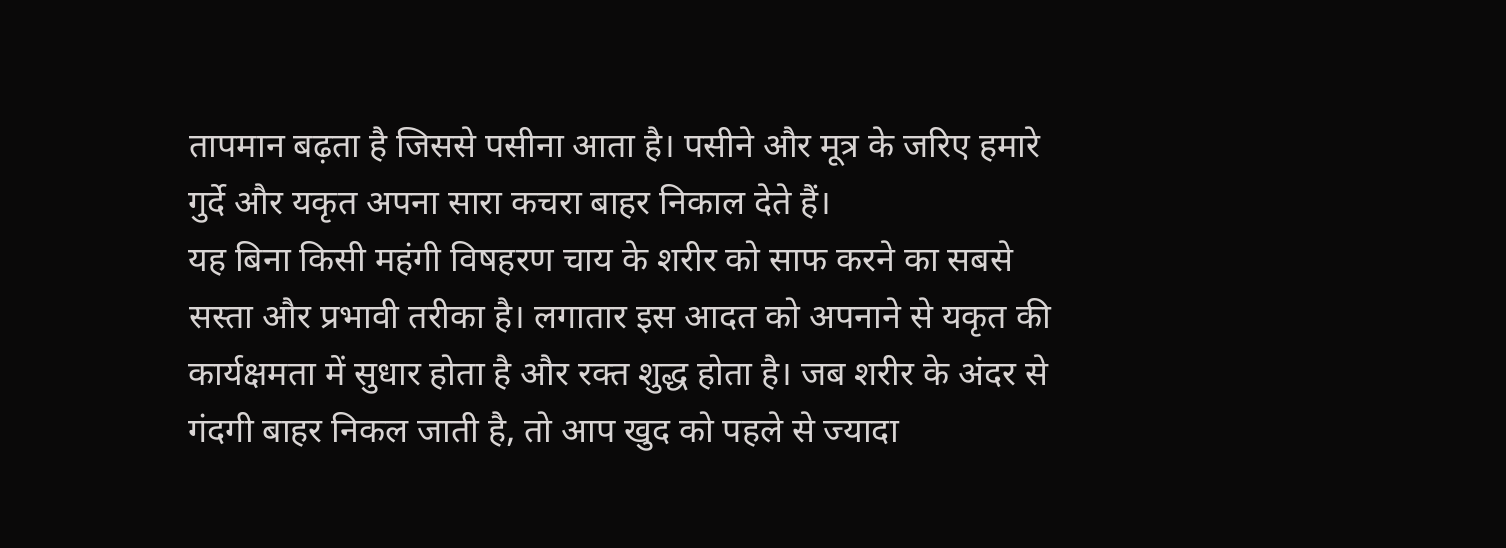तापमान बढ़ता है जिससे पसीना आता है। पसीने और मूत्र के जरिए हमारे गुर्दे और यकृत अपना सारा कचरा बाहर निकाल देते हैं।
यह बिना किसी महंगी विषहरण चाय के शरीर को साफ करने का सबसे सस्ता और प्रभावी तरीका है। लगातार इस आदत को अपनाने से यकृत की कार्यक्षमता में सुधार होता है और रक्त शुद्ध होता है। जब शरीर के अंदर से गंदगी बाहर निकल जाती है, तो आप खुद को पहले से ज्यादा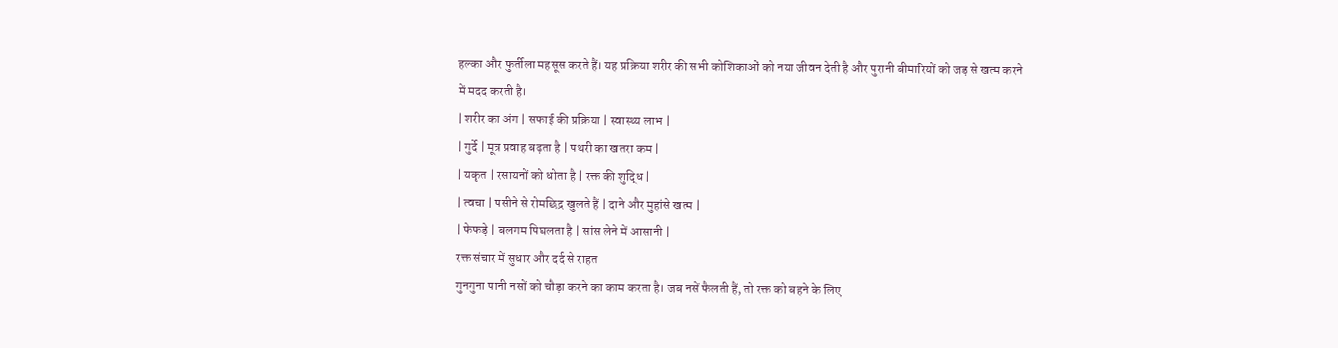हल्का और फुर्तीला महसूस करते हैं। यह प्रक्रिया शरीर की सभी कोशिकाओं को नया जीवन देती है और पुरानी बीमारियों को जड़ से खत्म करने में मदद करती है।
| शरीर का अंग | सफाई की प्रक्रिया | स्वास्थ्य लाभ |
| गुर्दे | मूत्र प्रवाह बढ़ता है | पथरी का खतरा कम |
| यकृत | रसायनों को धोता है | रक्त की शुद्धि |
| त्वचा | पसीने से रोमछिद्र खुलते हैं | दाने और मुहांसे खत्म |
| फेफड़े | बलगम पिघलता है | सांस लेने में आसानी |
रक्त संचार में सुधार और दर्द से राहत
गुनगुना पानी नसों को चौड़ा करने का काम करता है। जब नसें फैलती हैं, तो रक्त को बहने के लिए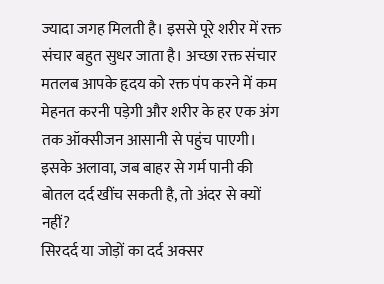ज्यादा जगह मिलती है। इससे पूरे शरीर में रक्त संचार बहुत सुधर जाता है। अच्छा रक्त संचार मतलब आपके हृदय को रक्त पंप करने में कम मेहनत करनी पड़ेगी और शरीर के हर एक अंग तक ऑक्सीजन आसानी से पहुंच पाएगी। इसके अलावा, जब बाहर से गर्म पानी की बोतल दर्द खींच सकती है, तो अंदर से क्यों नहीं?
सिरदर्द या जोड़ों का दर्द अक्सर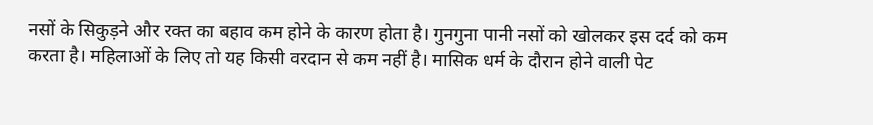नसों के सिकुड़ने और रक्त का बहाव कम होने के कारण होता है। गुनगुना पानी नसों को खोलकर इस दर्द को कम करता है। महिलाओं के लिए तो यह किसी वरदान से कम नहीं है। मासिक धर्म के दौरान होने वाली पेट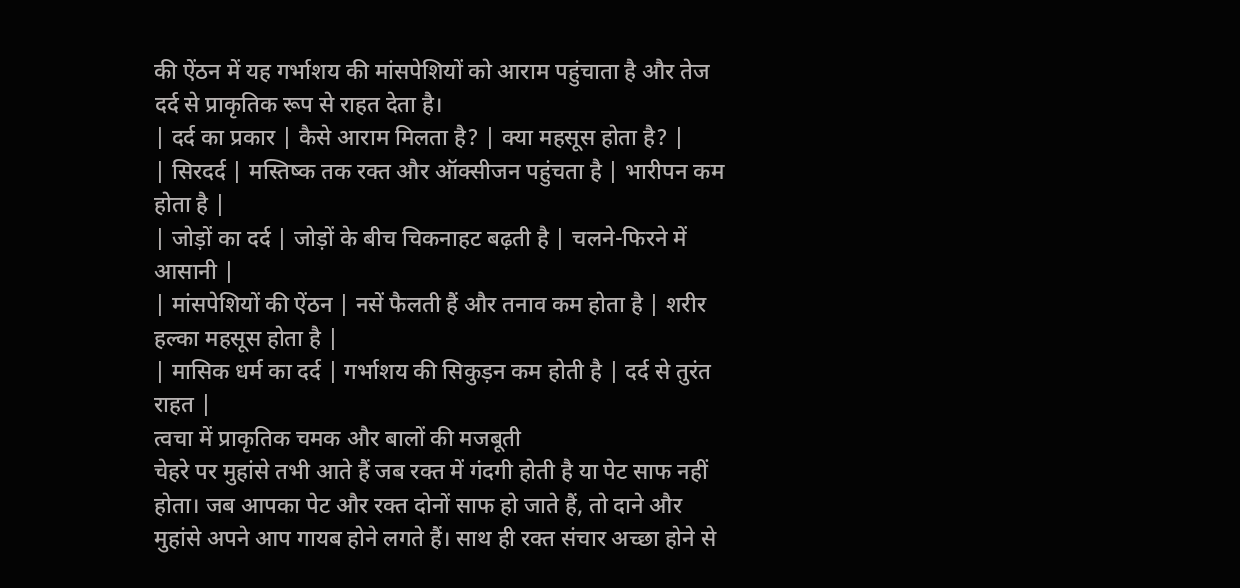की ऐंठन में यह गर्भाशय की मांसपेशियों को आराम पहुंचाता है और तेज दर्द से प्राकृतिक रूप से राहत देता है।
| दर्द का प्रकार | कैसे आराम मिलता है? | क्या महसूस होता है? |
| सिरदर्द | मस्तिष्क तक रक्त और ऑक्सीजन पहुंचता है | भारीपन कम होता है |
| जोड़ों का दर्द | जोड़ों के बीच चिकनाहट बढ़ती है | चलने-फिरने में आसानी |
| मांसपेशियों की ऐंठन | नसें फैलती हैं और तनाव कम होता है | शरीर हल्का महसूस होता है |
| मासिक धर्म का दर्द | गर्भाशय की सिकुड़न कम होती है | दर्द से तुरंत राहत |
त्वचा में प्राकृतिक चमक और बालों की मजबूती
चेहरे पर मुहांसे तभी आते हैं जब रक्त में गंदगी होती है या पेट साफ नहीं होता। जब आपका पेट और रक्त दोनों साफ हो जाते हैं, तो दाने और मुहांसे अपने आप गायब होने लगते हैं। साथ ही रक्त संचार अच्छा होने से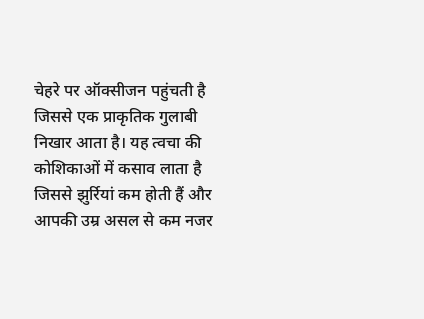चेहरे पर ऑक्सीजन पहुंचती है जिससे एक प्राकृतिक गुलाबी निखार आता है। यह त्वचा की कोशिकाओं में कसाव लाता है जिससे झुर्रियां कम होती हैं और आपकी उम्र असल से कम नजर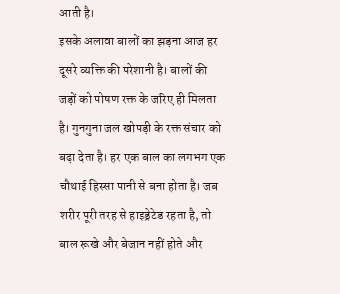आती है।
इसके अलावा बालों का झड़ना आज हर दूसरे व्यक्ति की परेशानी है। बालों की जड़ों को पोषण रक्त के जरिए ही मिलता है। गुनगुना जल खोपड़ी के रक्त संचार को बढ़ा देता है। हर एक बाल का लगभग एक चौथाई हिस्सा पानी से बना होता है। जब शरीर पूरी तरह से हाइड्रेटेड रहता है, तो बाल रूखे और बेजान नहीं होते और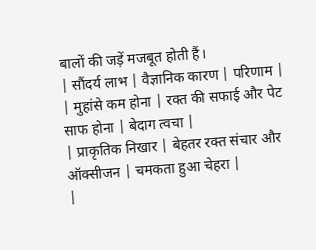बालों की जड़ें मजबूत होती हैं।
| सौंदर्य लाभ | वैज्ञानिक कारण | परिणाम |
| मुहांसे कम होना | रक्त की सफाई और पेट साफ होना | बेदाग त्वचा |
| प्राकृतिक निखार | बेहतर रक्त संचार और ऑक्सीजन | चमकता हुआ चेहरा |
|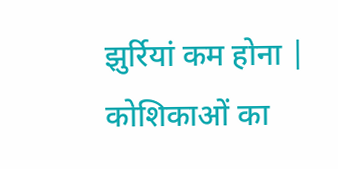झुर्रियां कम होना | कोशिकाओं का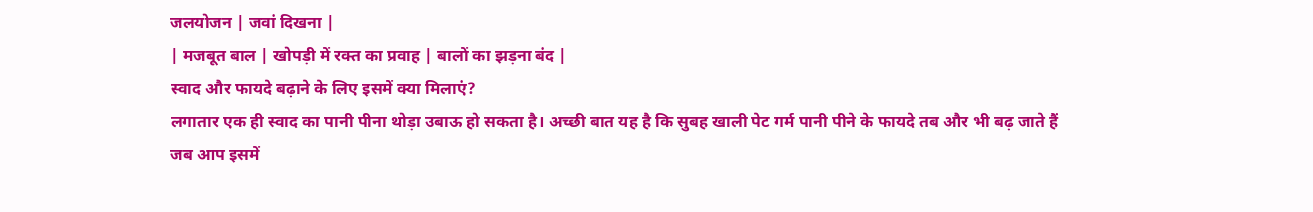जलयोजन | जवां दिखना |
| मजबूत बाल | खोपड़ी में रक्त का प्रवाह | बालों का झड़ना बंद |
स्वाद और फायदे बढ़ाने के लिए इसमें क्या मिलाएं?
लगातार एक ही स्वाद का पानी पीना थोड़ा उबाऊ हो सकता है। अच्छी बात यह है कि सुबह खाली पेट गर्म पानी पीने के फायदे तब और भी बढ़ जाते हैं जब आप इसमें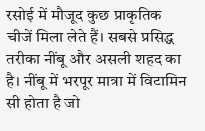रसोई में मौजूद कुछ प्राकृतिक चीजें मिला लेते हैं। सबसे प्रसिद्ध तरीका नींबू और असली शहद का है। नींबू में भरपूर मात्रा में विटामिन सी होता है जो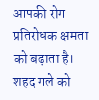आपकी रोग प्रतिरोधक क्षमता को बढ़ाता है। शहद गले को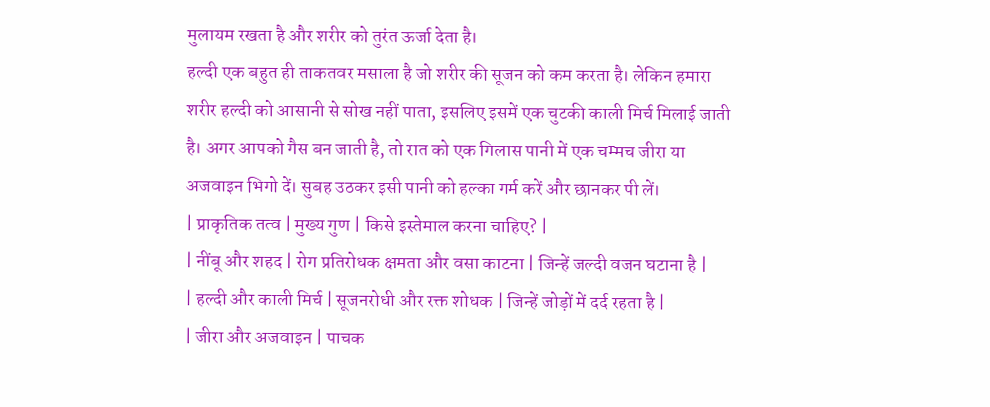मुलायम रखता है और शरीर को तुरंत ऊर्जा देता है।
हल्दी एक बहुत ही ताकतवर मसाला है जो शरीर की सूजन को कम करता है। लेकिन हमारा शरीर हल्दी को आसानी से सोख नहीं पाता, इसलिए इसमें एक चुटकी काली मिर्च मिलाई जाती है। अगर आपको गैस बन जाती है, तो रात को एक गिलास पानी में एक चम्मच जीरा या अजवाइन भिगो दें। सुबह उठकर इसी पानी को हल्का गर्म करें और छानकर पी लें।
| प्राकृतिक तत्व | मुख्य गुण | किसे इस्तेमाल करना चाहिए? |
| नींबू और शहद | रोग प्रतिरोधक क्षमता और वसा काटना | जिन्हें जल्दी वजन घटाना है |
| हल्दी और काली मिर्च | सूजनरोधी और रक्त शोधक | जिन्हें जोड़ों में दर्द रहता है |
| जीरा और अजवाइन | पाचक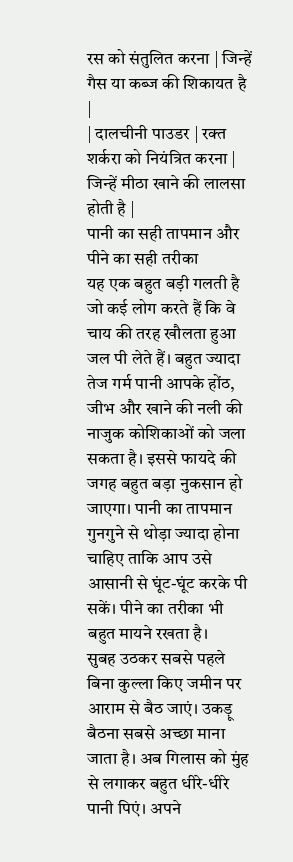रस को संतुलित करना | जिन्हें गैस या कब्ज की शिकायत है |
| दालचीनी पाउडर | रक्त शर्करा को नियंत्रित करना | जिन्हें मीठा खाने की लालसा होती है |
पानी का सही तापमान और पीने का सही तरीका
यह एक बहुत बड़ी गलती है जो कई लोग करते हैं कि वे चाय की तरह खौलता हुआ जल पी लेते हैं। बहुत ज्यादा तेज गर्म पानी आपके होंठ, जीभ और खाने की नली की नाजुक कोशिकाओं को जला सकता है। इससे फायदे की जगह बहुत बड़ा नुकसान हो जाएगा। पानी का तापमान गुनगुने से थोड़ा ज्यादा होना चाहिए ताकि आप उसे आसानी से घूंट-घूंट करके पी सकें। पीने का तरीका भी बहुत मायने रखता है।
सुबह उठकर सबसे पहले बिना कुल्ला किए जमीन पर आराम से बैठ जाएं। उकड़ू बैठना सबसे अच्छा माना जाता है। अब गिलास को मुंह से लगाकर बहुत धीरे-धीरे पानी पिएं। अपने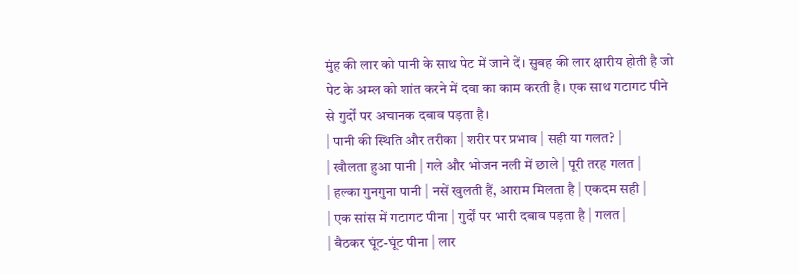मुंह की लार को पानी के साथ पेट में जाने दें। सुबह की लार क्षारीय होती है जो पेट के अम्ल को शांत करने में दवा का काम करती है। एक साथ गटागट पीने से गुर्दों पर अचानक दबाव पड़ता है।
| पानी की स्थिति और तरीका | शरीर पर प्रभाव | सही या गलत? |
| खौलता हुआ पानी | गले और भोजन नली में छाले | पूरी तरह गलत |
| हल्का गुनगुना पानी | नसें खुलती हैं, आराम मिलता है | एकदम सही |
| एक सांस में गटागट पीना | गुर्दों पर भारी दबाव पड़ता है | गलत |
| बैठकर घूंट-घूंट पीना | लार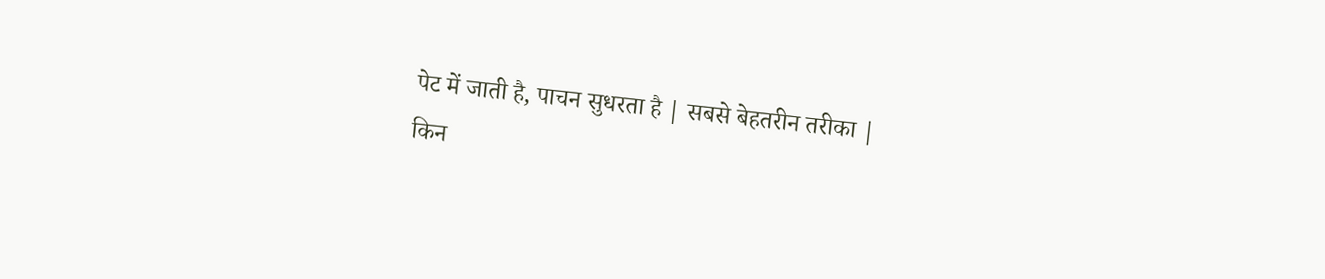पेट में जाती है, पाचन सुधरता है | सबसे बेहतरीन तरीका |
किन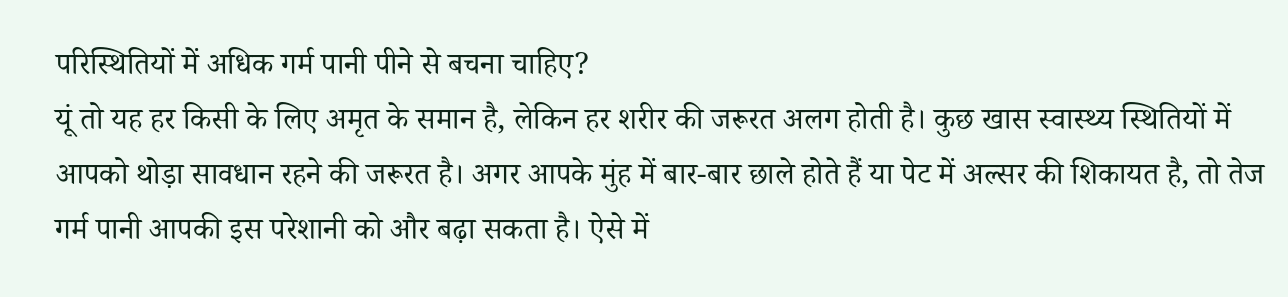परिस्थितियों में अधिक गर्म पानी पीने से बचना चाहिए?
यूं तो यह हर किसी के लिए अमृत के समान है, लेकिन हर शरीर की जरूरत अलग होती है। कुछ खास स्वास्थ्य स्थितियों में आपको थोड़ा सावधान रहने की जरूरत है। अगर आपके मुंह में बार-बार छाले होते हैं या पेट में अल्सर की शिकायत है, तो तेज गर्म पानी आपकी इस परेशानी को और बढ़ा सकता है। ऐसे में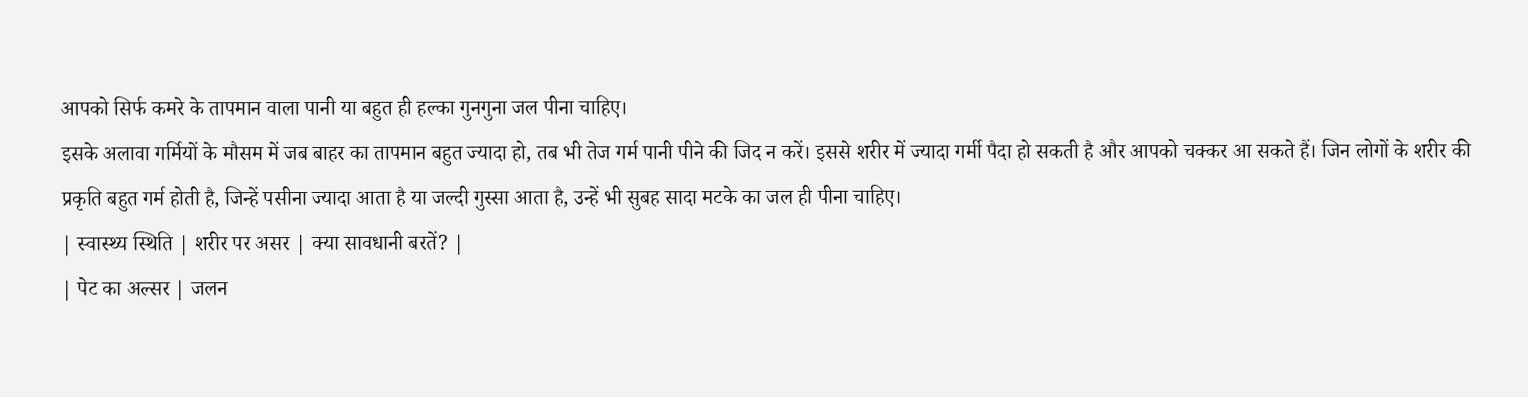आपको सिर्फ कमरे के तापमान वाला पानी या बहुत ही हल्का गुनगुना जल पीना चाहिए।
इसके अलावा गर्मियों के मौसम में जब बाहर का तापमान बहुत ज्यादा हो, तब भी तेज गर्म पानी पीने की जिद न करें। इससे शरीर में ज्यादा गर्मी पैदा हो सकती है और आपको चक्कर आ सकते हैं। जिन लोगों के शरीर की प्रकृति बहुत गर्म होती है, जिन्हें पसीना ज्यादा आता है या जल्दी गुस्सा आता है, उन्हें भी सुबह सादा मटके का जल ही पीना चाहिए।
| स्वास्थ्य स्थिति | शरीर पर असर | क्या सावधानी बरतें? |
| पेट का अल्सर | जलन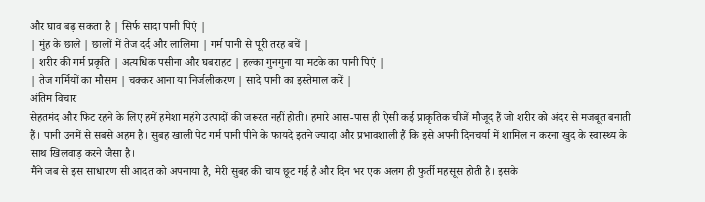और घाव बढ़ सकता है | सिर्फ सादा पानी पिएं |
| मुंह के छाले | छालों में तेज दर्द और लालिमा | गर्म पानी से पूरी तरह बचें |
| शरीर की गर्म प्रकृति | अत्यधिक पसीना और घबराहट | हल्का गुनगुना या मटके का पानी पिएं |
| तेज गर्मियों का मौसम | चक्कर आना या निर्जलीकरण | सादे पानी का इस्तेमाल करें |
अंतिम विचार
सेहतमंद और फिट रहने के लिए हमें हमेशा महंगे उत्पादों की जरूरत नहीं होती। हमारे आस-पास ही ऐसी कई प्राकृतिक चीजें मौजूद हैं जो शरीर को अंदर से मजबूत बनाती हैं। पानी उनमें से सबसे अहम है। सुबह खाली पेट गर्म पानी पीने के फायदे इतने ज्यादा और प्रभावशाली हैं कि इसे अपनी दिनचर्या में शामिल न करना खुद के स्वास्थ्य के साथ खिलवाड़ करने जैसा है।
मैंने जब से इस साधारण सी आदत को अपनाया है, मेरी सुबह की चाय छूट गई है और दिन भर एक अलग ही फुर्ती महसूस होती है। इसके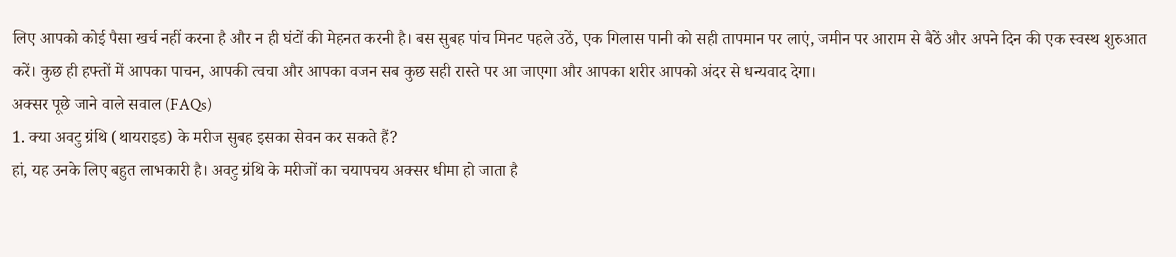लिए आपको कोई पैसा खर्च नहीं करना है और न ही घंटों की मेहनत करनी है। बस सुबह पांच मिनट पहले उठें, एक गिलास पानी को सही तापमान पर लाएं, जमीन पर आराम से बैठें और अपने दिन की एक स्वस्थ शुरुआत करें। कुछ ही हफ्तों में आपका पाचन, आपकी त्वचा और आपका वजन सब कुछ सही रास्ते पर आ जाएगा और आपका शरीर आपको अंदर से धन्यवाद देगा।
अक्सर पूछे जाने वाले सवाल (FAQs)
1. क्या अवटु ग्रंथि (थायराइड) के मरीज सुबह इसका सेवन कर सकते हैं?
हां, यह उनके लिए बहुत लाभकारी है। अवटु ग्रंथि के मरीजों का चयापचय अक्सर धीमा हो जाता है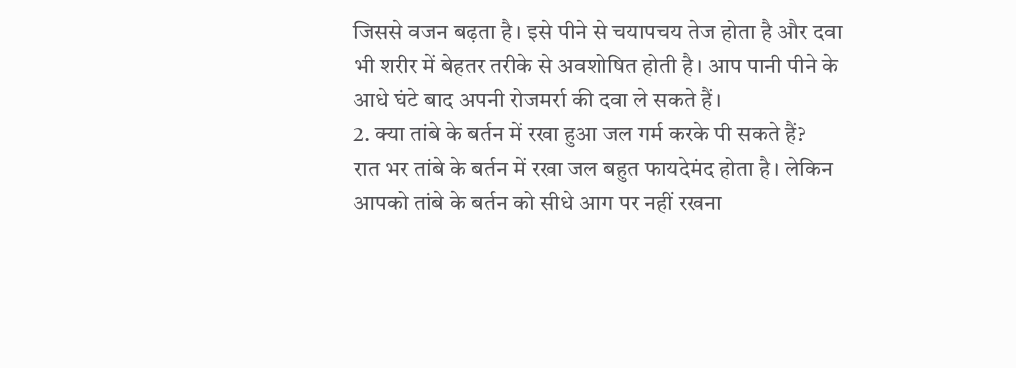जिससे वजन बढ़ता है। इसे पीने से चयापचय तेज होता है और दवा भी शरीर में बेहतर तरीके से अवशोषित होती है। आप पानी पीने के आधे घंटे बाद अपनी रोजमर्रा की दवा ले सकते हैं।
2. क्या तांबे के बर्तन में रखा हुआ जल गर्म करके पी सकते हैं?
रात भर तांबे के बर्तन में रखा जल बहुत फायदेमंद होता है। लेकिन आपको तांबे के बर्तन को सीधे आग पर नहीं रखना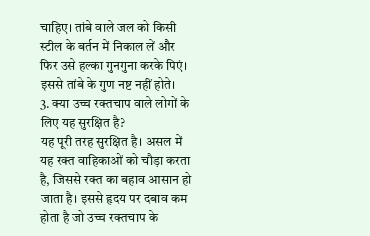चाहिए। तांबे वाले जल को किसी स्टील के बर्तन में निकाल लें और फिर उसे हल्का गुनगुना करके पिएं। इससे तांबे के गुण नष्ट नहीं होते।
3. क्या उच्च रक्तचाप वाले लोगों के लिए यह सुरक्षित है?
यह पूरी तरह सुरक्षित है। असल में यह रक्त वाहिकाओं को चौड़ा करता है, जिससे रक्त का बहाव आसान हो जाता है। इससे हृदय पर दबाव कम होता है जो उच्च रक्तचाप के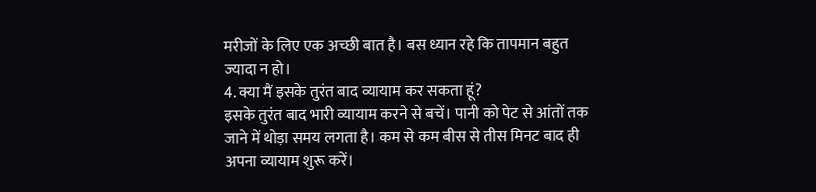मरीजों के लिए एक अच्छी बात है। बस ध्यान रहे कि तापमान बहुत ज्यादा न हो।
4. क्या मैं इसके तुरंत बाद व्यायाम कर सकता हूं?
इसके तुरंत बाद भारी व्यायाम करने से बचें। पानी को पेट से आंतों तक जाने में थोड़ा समय लगता है। कम से कम बीस से तीस मिनट बाद ही अपना व्यायाम शुरू करें।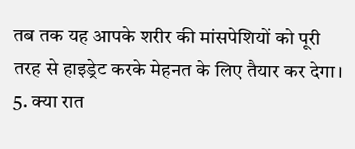तब तक यह आपके शरीर की मांसपेशियों को पूरी तरह से हाइड्रेट करके मेहनत के लिए तैयार कर देगा।
5. क्या रात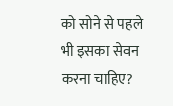को सोने से पहले भी इसका सेवन करना चाहिए?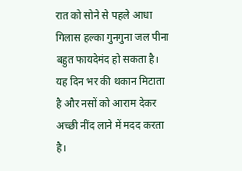रात को सोने से पहले आधा गिलास हल्का गुनगुना जल पीना बहुत फायदेमंद हो सकता है। यह दिन भर की थकान मिटाता है और नसों को आराम देकर अच्छी नींद लाने में मदद करता है।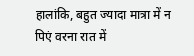हालांकि, बहुत ज्यादा मात्रा में न पिएं वरना रात में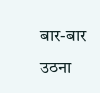बार-बार उठना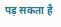पड़ सकता है